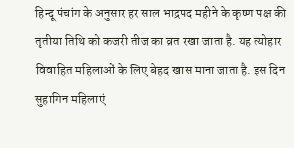हिन्दू पंचांग के अनुसार हर साल भाद्रपद महीने के कृष्ण पक्ष की तृतीया तिथि को कजरी तीज का व्रत रखा जाता है. यह त्योहार विवाहित महिलाओं के लिए बेहद खास माना जाता है. इस दिन सुहागिन महिलाएं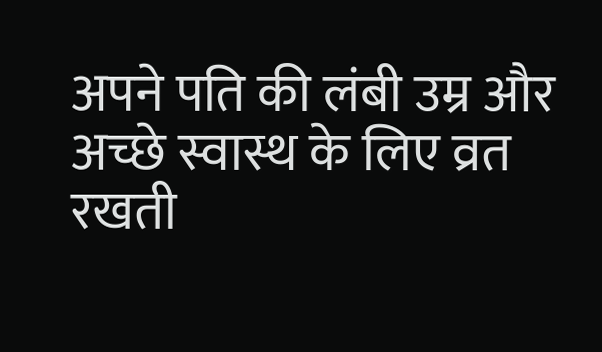अपने पति की लंबी उम्र और अच्छे स्वास्थ के लिए व्रत रखती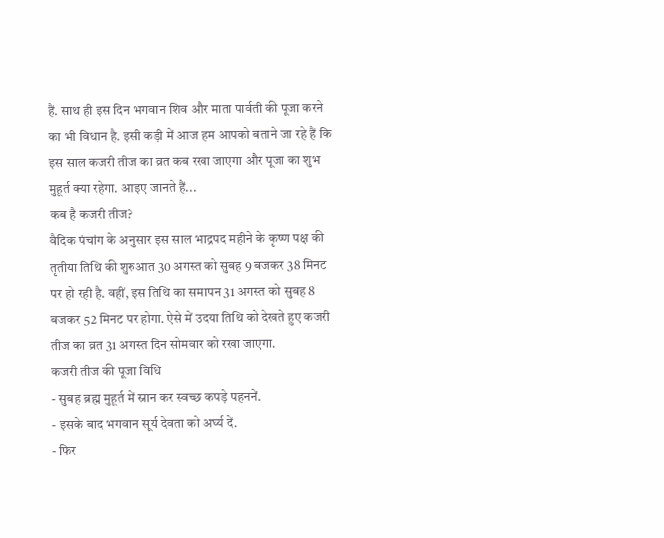हैं. साथ ही इस दिन भगवान शिव और माता पार्वती की पूजा करने का भी विधान है. इसी कड़ी में आज हम आपको बताने जा रहे हैं कि इस साल कजरी तीज का व्रत कब रखा जाएगा और पूजा का शुभ मुहूर्त क्या रहेगा. आइए जानते हैं...
कब है कजरी तीज?
वैदिक पंचांग के अनुसार इस साल भाद्रपद महीने के कृष्ण पक्ष की तृतीया तिथि की शुरुआत 30 अगस्त को सुबह 9 बजकर 38 मिनट पर हो रही है. वहीं, इस तिथि का समापन 31 अगस्त को सुबह 8 बजकर 52 मिनट पर होगा. ऐसे में उदया तिथि को देखते हुए कजरी तीज का व्रत 31 अगस्त दिन सोमवार को रखा जाएगा.
कजरी तीज की पूजा विधि
- सुबह ब्रह्म मुहूर्त में स्नान कर स्वच्छ कपड़े पहननें.
- इसके बाद भगवान सूर्य देवता को अर्घ्य दें.
- फिर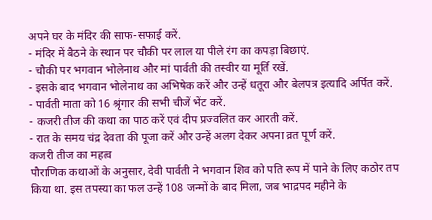अपने घर के मंदिर की साफ-सफाई करें.
- मंदिर में बैठने के स्थान पर चौकी पर लाल या पीले रंग का कपड़ा बिछाएं.
- चौकी पर भगवान भोलेनाथ और मां पार्वती की तस्वीर या मूर्ति रखें.
- इसके बाद भगवान भोलेनाथ का अभिषेक करें और उन्हें धतूरा और बेलपत्र इत्यादि अर्पित करें.
- पार्वती माता को 16 श्रृंगार की सभी चीजें भेंट करें.
- कजरी तीज की कथा का पाठ करें एवं दीप प्रज्वलित कर आरती करें.
- रात के समय चंद्र देवता की पूजा करें और उन्हें अलग देकर अपना व्रत पूर्ण करें.
कजरी तीज का महत्व
पौराणिक कथाओं के अनुसार, देवी पार्वती ने भगवान शिव को पति रूप में पाने के लिए कठोर तप किया था. इस तपस्या का फल उन्हें 108 जन्मों के बाद मिला, जब भाद्रपद महीने के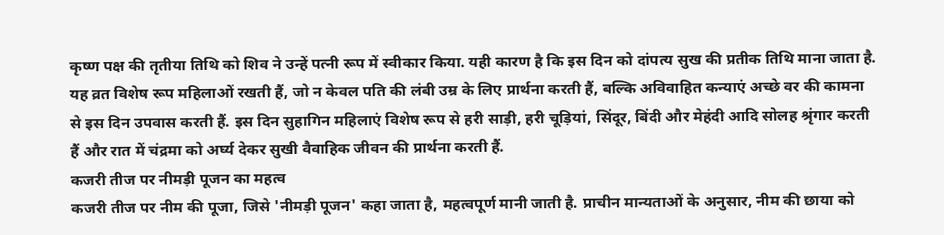कृष्ण पक्ष की तृतीया तिथि को शिव ने उन्हें पत्नी रूप में स्वीकार किया. यही कारण है कि इस दिन को दांपत्य सुख की प्रतीक तिथि माना जाता है.
यह व्रत विशेष रूप महिलाओं रखती हैं, जो न केवल पति की लंबी उम्र के लिए प्रार्थना करती हैं, बल्कि अविवाहित कन्याएं अच्छे वर की कामना से इस दिन उपवास करती हैं. इस दिन सुहागिन महिलाएं विशेष रूप से हरी साड़ी, हरी चूड़ियां, सिंदूर, बिंदी और मेहंदी आदि सोलह श्रृंगार करती हैं और रात में चंद्रमा को अर्घ्य देकर सुखी वैवाहिक जीवन की प्रार्थना करती हैं.
कजरी तीज पर नीमड़ी पूजन का महत्व
कजरी तीज पर नीम की पूजा, जिसे 'नीमड़ी पूजन' कहा जाता है, महत्वपूर्ण मानी जाती है. प्राचीन मान्यताओं के अनुसार, नीम की छाया को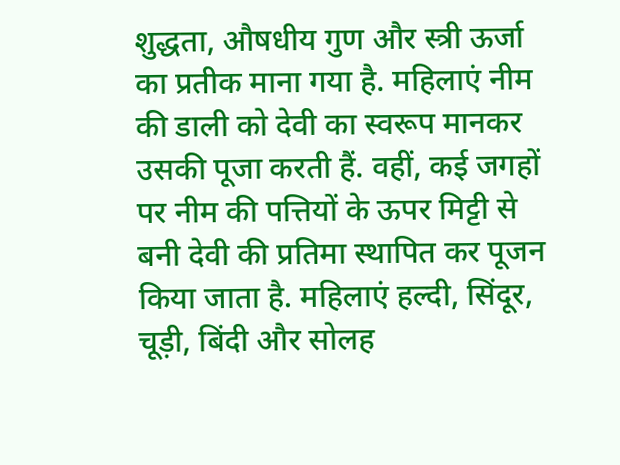शुद्धता, औषधीय गुण और स्त्री ऊर्जा का प्रतीक माना गया है. महिलाएं नीम की डाली को देवी का स्वरूप मानकर उसकी पूजा करती हैं. वहीं, कई जगहों पर नीम की पत्तियों के ऊपर मिट्टी से बनी देवी की प्रतिमा स्थापित कर पूजन किया जाता है. महिलाएं हल्दी, सिंदूर, चूड़ी, बिंदी और सोलह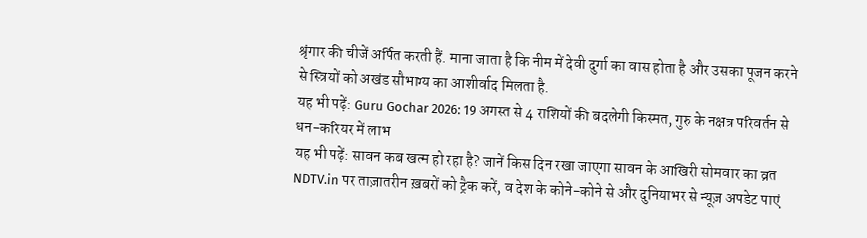श्रृंगार की चीजें अर्पित करती हैं. माना जाता है कि नीम में देवी दुर्गा का वास होता है और उसका पूजन करने से स्त्रियों को अखंड सौभाग्य का आशीर्वाद मिलता है.
यह भी पढ़ें: Guru Gochar 2026: 19 अगस्त से 4 राशियों की बदलेगी किस्मत, गुरु के नक्षत्र परिवर्तन से धन-करियर में लाभ
यह भी पढ़ें: सावन कब खत्म हो रहा है? जानें किस दिन रखा जाएगा सावन के आखिरी सोमवार का व्रत
NDTV.in पर ताज़ातरीन ख़बरों को ट्रैक करें, व देश के कोने-कोने से और दुनियाभर से न्यूज़ अपडेट पाएं